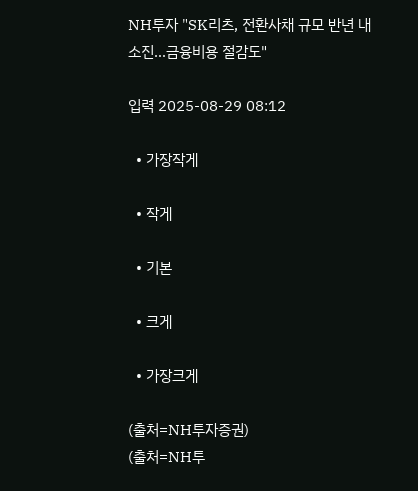NH투자 "SK리츠, 전환사채 규모 반년 내 소진…금융비용 절감도"

입력 2025-08-29 08:12

  • 가장작게

  • 작게

  • 기본

  • 크게

  • 가장크게

(출처=NH투자증권)
(출처=NH투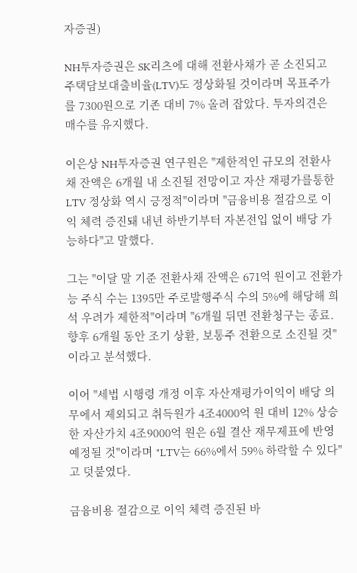자증권)

NH투자증권은 SK리츠에 대해 전환사채가 곧 소진되고 주택담보대출비율(LTV)도 정상화될 것이라며 목표주가를 7300원으로 기존 대비 7% 올려 잡았다. 투자의견은 매수를 유지했다.

이은상 NH투자증권 연구원은 "제한적인 규모의 전환사채 잔액은 6개월 내 소진될 전망이고 자산 재평가를통한 LTV 정상화 역시 긍정적"이라며 "금융비용 절감으로 이익 체력 증진돼 내년 하반기부터 자본전입 없이 배당 가능하다"고 말했다.

그는 "이달 말 기준 전환사채 잔액은 671억 원이고 전환가능 주식 수는 1395만 주로발행주식 수의 5%에 해당해 희석 우려가 제한적"이라며 "6개월 뒤면 전환청구는 종료. 향후 6개월 동안 조기 상환, 보통주 전환으로 소진될 것"이라고 분석했다.

이어 "세법 시행령 개정 이후 자산재평가이익이 배당 의무에서 제외되고 취득원가 4조4000억 원 대비 12% 상승한 자산가치 4조9000억 원은 6월 결산 재무제표에 반영 예정될 것"이라며 "LTV는 66%에서 59% 하락할 수 있다"고 덧붙였다.

금융비용 절감으로 이익 체력 증진된 바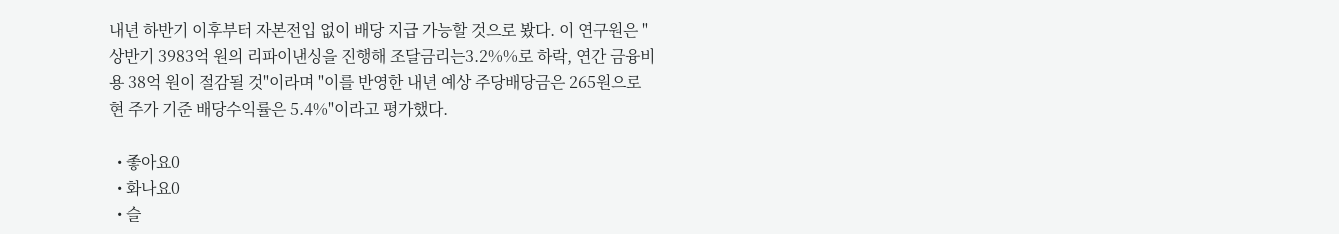내년 하반기 이후부터 자본전입 없이 배당 지급 가능할 것으로 봤다. 이 연구원은 "상반기 3983억 원의 리파이낸싱을 진행해 조달금리는3.2%%로 하락, 연간 금융비용 38억 원이 절감될 것"이라며 "이를 반영한 내년 예상 주당배당금은 265원으로 현 주가 기준 배당수익률은 5.4%"이라고 평가했다.

  • 좋아요0
  • 화나요0
  • 슬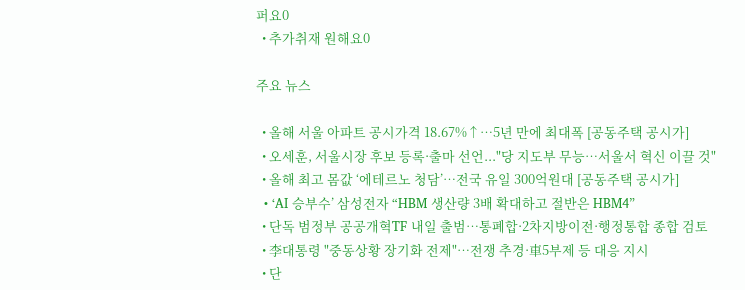퍼요0
  • 추가취재 원해요0

주요 뉴스

  • 올해 서울 아파트 공시가격 18.67%↑…5년 만에 최대폭 [공동주택 공시가]
  • 오세훈, 서울시장 후보 등록·출마 선언..."당 지도부 무능…서울서 혁신 이끌 것"
  • 올해 최고 몸값 ‘에테르노 청담’⋯전국 유일 300억원대 [공동주택 공시가]
  • ‘AI 승부수’ 삼성전자 “HBM 생산량 3배 확대하고 절반은 HBM4”
  • 단독 범정부 공공개혁TF 내일 출범…통폐합·2차지방이전·행정통합 종합 검토
  • 李대통령 "중동상황 장기화 전제"…전쟁 추경·車5부제 등 대응 지시
  • 단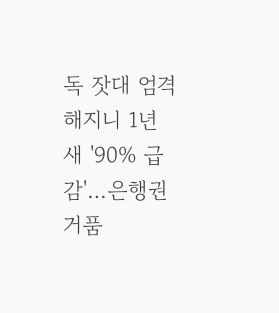독 잣대 엄격해지니 1년 새 '90% 급감'…은행권 거품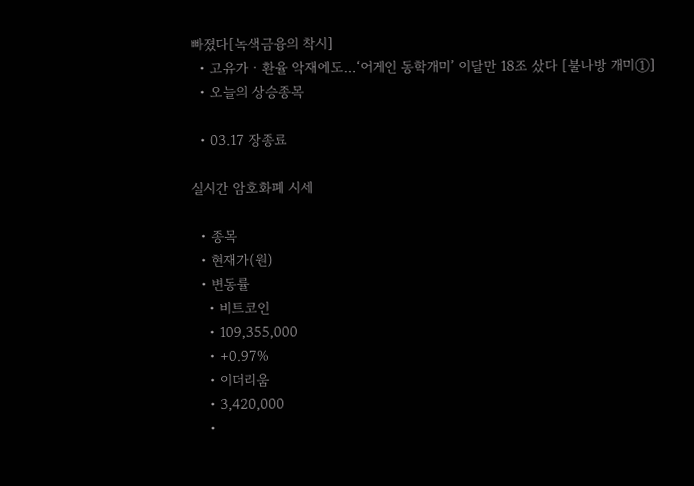빠졌다[녹색금융의 착시]
  • 고유가ㆍ환율 악재에도…‘어게인 동학개미’ 이달만 18조 샀다 [불나방 개미①]
  • 오늘의 상승종목

  • 03.17 장종료

실시간 암호화폐 시세

  • 종목
  • 현재가(원)
  • 변동률
    • 비트코인
    • 109,355,000
    • +0.97%
    • 이더리움
    • 3,420,000
    •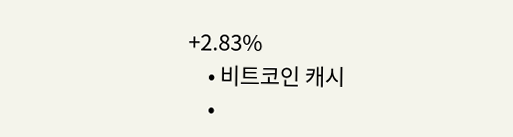+2.83%
    • 비트코인 캐시
    •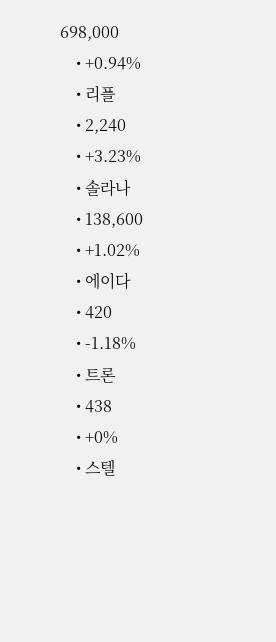698,000
    • +0.94%
    • 리플
    • 2,240
    • +3.23%
    • 솔라나
    • 138,600
    • +1.02%
    • 에이다
    • 420
    • -1.18%
    • 트론
    • 438
    • +0%
    • 스텔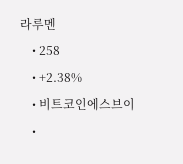라루멘
    • 258
    • +2.38%
    • 비트코인에스브이
    •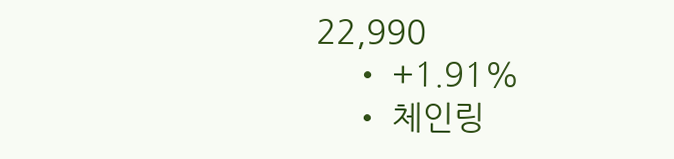22,990
    • +1.91%
    • 체인링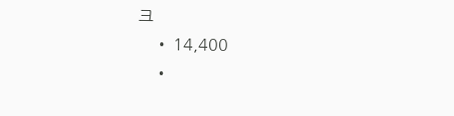크
    • 14,400
    •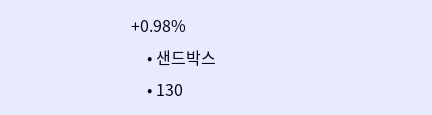+0.98%
    • 샌드박스
    • 130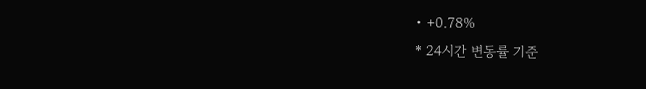• +0.78%
* 24시간 변동률 기준